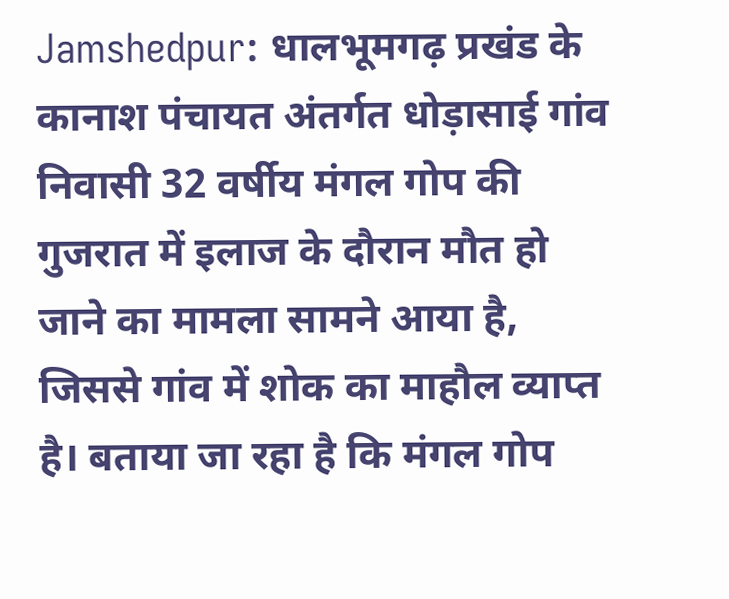Jamshedpur: धालभूमगढ़ प्रखंड के कानाश पंचायत अंतर्गत धोड़ासाई गांव निवासी 32 वर्षीय मंगल गोप की गुजरात में इलाज के दौरान मौत हो जाने का मामला सामने आया है, जिससे गांव में शोक का माहौल व्याप्त है। बताया जा रहा है कि मंगल गोप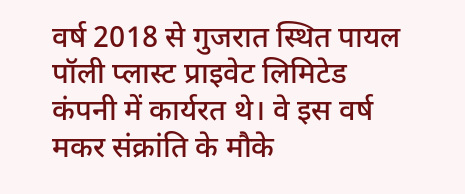वर्ष 2018 से गुजरात स्थित पायल पॉली प्लास्ट प्राइवेट लिमिटेड कंपनी में कार्यरत थे। वे इस वर्ष मकर संक्रांति के मौके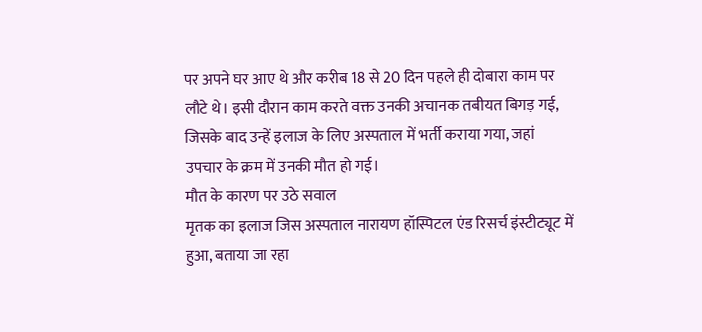पर अपने घर आए थे और करीब 18 से 20 दिन पहले ही दोबारा काम पर लौटे थे। इसी दौरान काम करते वक्त उनकी अचानक तबीयत बिगड़ गई, जिसके बाद उन्हें इलाज के लिए अस्पताल में भर्ती कराया गया, जहां उपचार के क्रम में उनकी मौत हो गई।
मौत के कारण पर उठे सवाल
मृतक का इलाज जिस अस्पताल नारायण हॉस्पिटल एंड रिसर्च इंस्टीट्यूट में हुआ, बताया जा रहा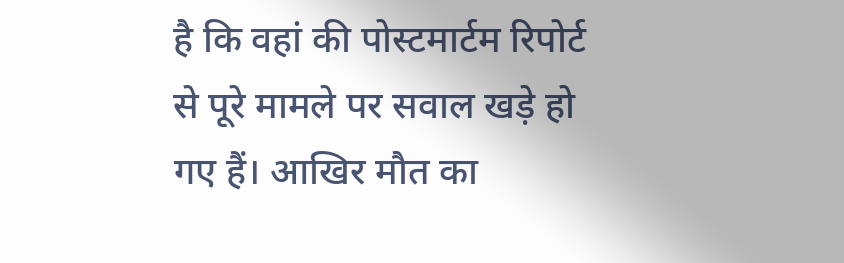है कि वहां की पोस्टमार्टम रिपोर्ट से पूरे मामले पर सवाल खड़े हो गए हैं। आखिर मौत का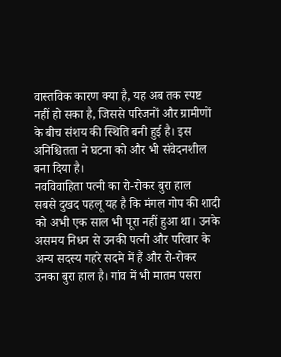वास्तविक कारण क्या है, यह अब तक स्पष्ट नहीं हो सका है, जिससे परिजनों और ग्रामीणों के बीच संशय की स्थिति बनी हुई है। इस अनिश्चितता ने घटना को और भी संवेदनशील बना दिया है।
नवविवाहिता पत्नी का रो-रोकर बुरा हाल
सबसे दुखद पहलू यह है कि मंगल गोप की शादी को अभी एक साल भी पूरा नहीं हुआ था। उनके असमय निधन से उनकी पत्नी और परिवार के अन्य सदस्य गहरे सदमे में हैं और रो-रोकर उनका बुरा हाल है। गांव में भी मातम पसरा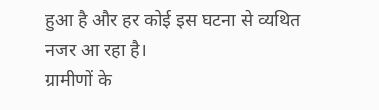हुआ है और हर कोई इस घटना से व्यथित नजर आ रहा है।
ग्रामीणों के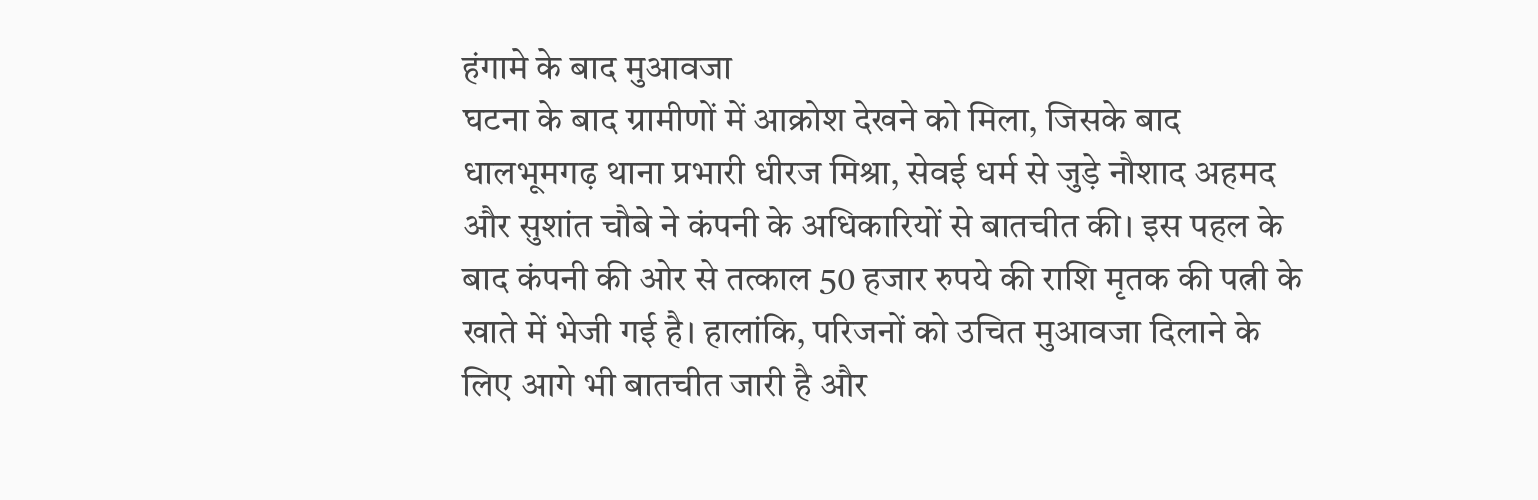हंगामे के बाद मुआवजा
घटना के बाद ग्रामीणों में आक्रोश देखने को मिला, जिसके बाद धालभूमगढ़ थाना प्रभारी धीरज मिश्रा, सेवई धर्म से जुड़े नौशाद अहमद और सुशांत चौबे ने कंपनी के अधिकारियों से बातचीत की। इस पहल के बाद कंपनी की ओर से तत्काल 50 हजार रुपये की राशि मृतक की पत्नी के खाते में भेजी गई है। हालांकि, परिजनों को उचित मुआवजा दिलाने के लिए आगे भी बातचीत जारी है और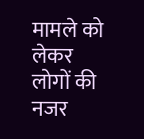मामले को लेकर लोगों की नजर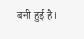बनी हुई है।